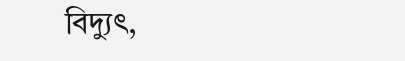বিদ্যুৎ,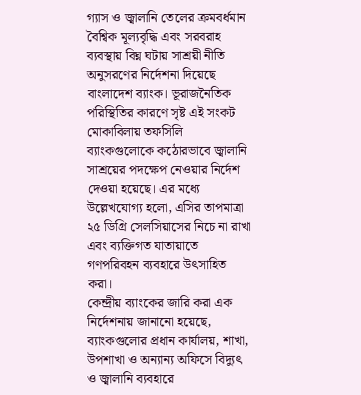গ্যাস ও জ্বালানি তেলের ক্রমবর্ধমান বৈশ্বিক মূল্যবৃদ্ধি এবং সরবরাহ ব্যবস্থায় বিঘ্ন ঘটায় সাশ্রয়ী নীতি অনুসরণের নির্দেশনা দিয়েছে বাংলাদেশ ব্যাংক। ভূরাজনৈতিক পরিস্থিতির কারণে সৃষ্ট এই সংকট মোকাবিলায় তফসিলি ব্যাংকগুলোকে কঠোরভাবে জ্বালানি সাশ্রয়ের পদক্ষেপ নেওয়ার নির্দেশ দেওয়া হয়েছে। এর মধ্যে উল্লেখযোগ্য হলো, এসির তাপমাত্রা ২৫ ডিগ্রি সেলসিয়াসের নিচে না রাখা এবং ব্যক্তিগত যাতায়াতে গণপরিবহন ব্যবহারে উৎসাহিত করা।
কেন্দ্রীয় ব্যাংকের জারি করা এক নির্দেশনায় জানানো হয়েছে, ব্যাংকগুলোর প্রধান কার্যালয়, শাখা, উপশাখা ও অন্যান্য অফিসে বিদ্যুৎ ও জ্বালানি ব্যবহারে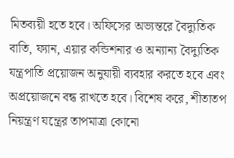মিতব্যয়ী হতে হবে। অফিসের অভ্যন্তরে বৈদ্যুতিক বাতি, ফ্যান, এয়ার কন্ডিশনার ও অন্যান্য বৈদ্যুতিক যন্ত্রপাতি প্রয়োজন অনুযায়ী ব্যবহার করতে হবে এবং অপ্রয়োজনে বন্ধ রাখতে হবে। বিশেষ করে, শীতাতপ নিয়ন্ত্রণ যন্ত্রের তাপমাত্রা কোনো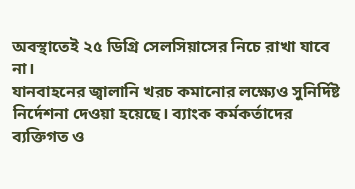অবস্থাতেই ২৫ ডিগ্রি সেলসিয়াসের নিচে রাখা যাবে না।
যানবাহনের জ্বালানি খরচ কমানোর লক্ষ্যেও সুনির্দিষ্ট নির্দেশনা দেওয়া হয়েছে। ব্যাংক কর্মকর্তাদের ব্যক্তিগত ও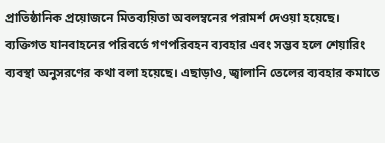প্রাতিষ্ঠানিক প্রয়োজনে মিতব্যয়িতা অবলম্বনের পরামর্শ দেওয়া হয়েছে। ব্যক্তিগত যানবাহনের পরিবর্তে গণপরিবহন ব্যবহার এবং সম্ভব হলে শেয়ারিং ব্যবস্থা অনুসরণের কথা বলা হয়েছে। এছাড়াও, জ্বালানি তেলের ব্যবহার কমাতে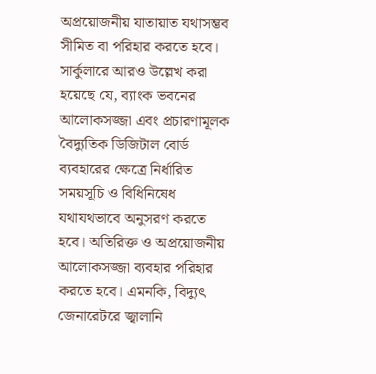অপ্রয়োজনীয় যাতায়াত যথাসম্ভব সীমিত বা পরিহার করতে হবে।
সার্কুলারে আরও উল্লেখ করা হয়েছে যে, ব্যাংক ভবনের আলোকসজ্জা এবং প্রচারণামূলক বৈদ্যুতিক ডিজিটাল বোর্ড ব্যবহারের ক্ষেত্রে নির্ধারিত সময়সূচি ও বিধিনিষেধ যথাযথভাবে অনুসরণ করতে হবে। অতিরিক্ত ও অপ্রয়োজনীয় আলোকসজ্জা ব্যবহার পরিহার করতে হবে। এমনকি, বিদ্যুৎ জেনারেটরে জ্বালানি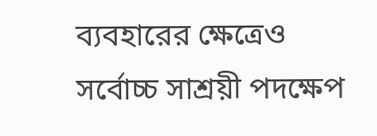ব্যবহারের ক্ষেত্রেও সর্বোচ্চ সাশ্রয়ী পদক্ষেপ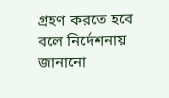গ্রহণ করতে হবে বলে নির্দেশনায় জানানো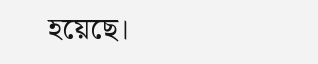হয়েছে।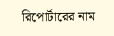রিপোর্টারের নাম